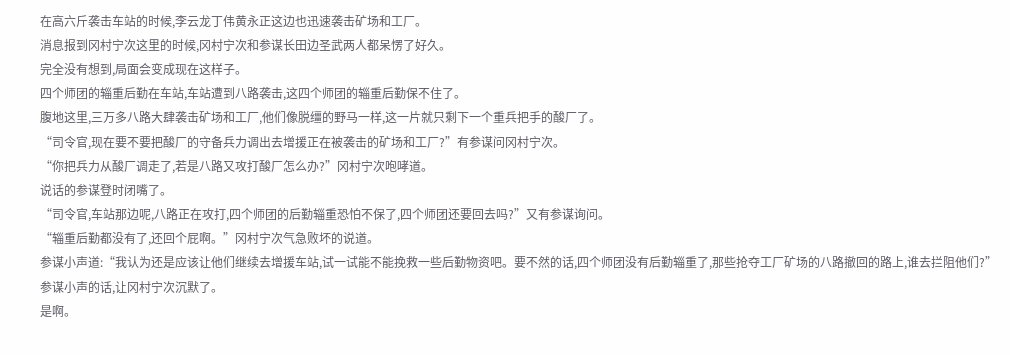在高六斤袭击车站的时候,李云龙丁伟黄永正这边也迅速袭击矿场和工厂。
消息报到冈村宁次这里的时候,冈村宁次和参谋长田边圣武两人都呆愣了好久。
完全没有想到,局面会变成现在这样子。
四个师团的辎重后勤在车站,车站遭到八路袭击,这四个师团的辎重后勤保不住了。
腹地这里,三万多八路大肆袭击矿场和工厂,他们像脱缰的野马一样,这一片就只剩下一个重兵把手的酸厂了。
“司令官,现在要不要把酸厂的守备兵力调出去增援正在被袭击的矿场和工厂?”有参谋问冈村宁次。
“你把兵力从酸厂调走了,若是八路又攻打酸厂怎么办?”冈村宁次咆哮道。
说话的参谋登时闭嘴了。
“司令官,车站那边呢,八路正在攻打,四个师团的后勤辎重恐怕不保了,四个师团还要回去吗?”又有参谋询问。
“辎重后勤都没有了,还回个屁啊。”冈村宁次气急败坏的说道。
参谋小声道:“我认为还是应该让他们继续去增援车站,试一试能不能挽救一些后勤物资吧。要不然的话,四个师团没有后勤辎重了,那些抢夺工厂矿场的八路撤回的路上,谁去拦阻他们?”
参谋小声的话,让冈村宁次沉默了。
是啊。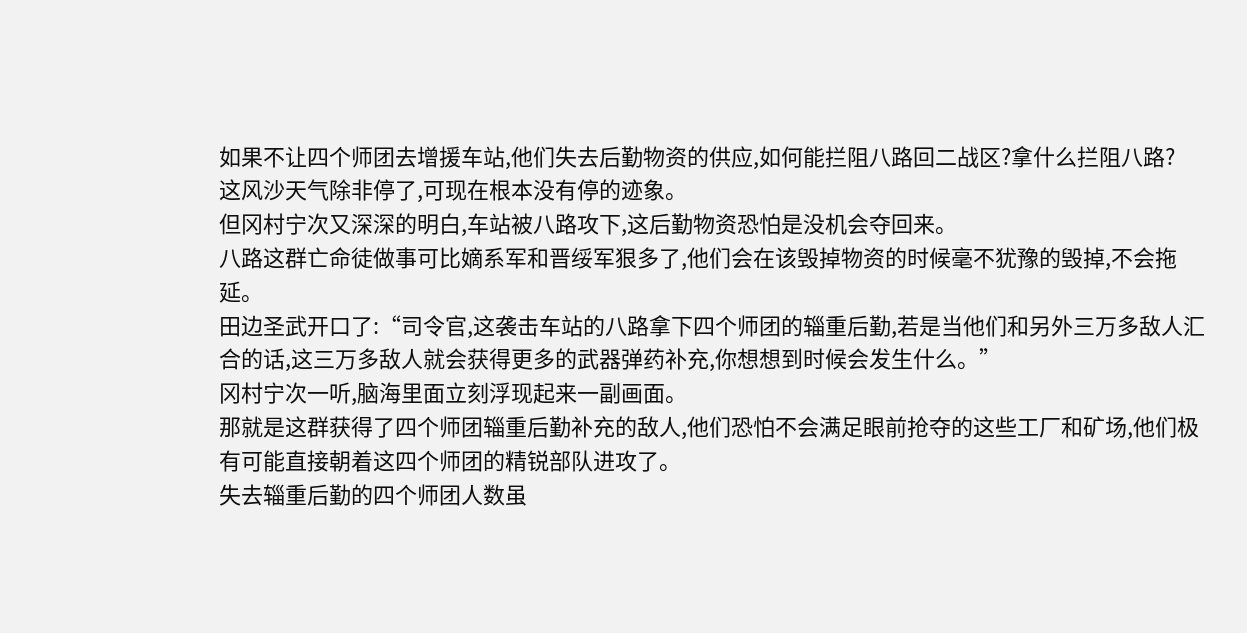如果不让四个师团去增援车站,他们失去后勤物资的供应,如何能拦阻八路回二战区?拿什么拦阻八路?
这风沙天气除非停了,可现在根本没有停的迹象。
但冈村宁次又深深的明白,车站被八路攻下,这后勤物资恐怕是没机会夺回来。
八路这群亡命徒做事可比嫡系军和晋绥军狠多了,他们会在该毁掉物资的时候毫不犹豫的毁掉,不会拖延。
田边圣武开口了:“司令官,这袭击车站的八路拿下四个师团的辎重后勤,若是当他们和另外三万多敌人汇合的话,这三万多敌人就会获得更多的武器弹药补充,你想想到时候会发生什么。”
冈村宁次一听,脑海里面立刻浮现起来一副画面。
那就是这群获得了四个师团辎重后勤补充的敌人,他们恐怕不会满足眼前抢夺的这些工厂和矿场,他们极有可能直接朝着这四个师团的精锐部队进攻了。
失去辎重后勤的四个师团人数虽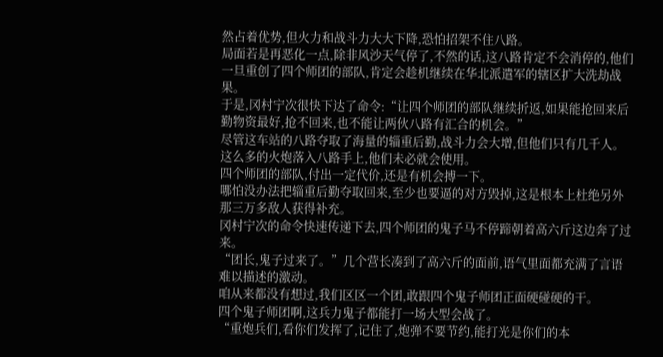然占着优势,但火力和战斗力大大下降,恐怕招架不住八路。
局面若是再恶化一点,除非风沙天气停了,不然的话,这八路肯定不会消停的,他们一旦重创了四个师团的部队,肯定会趁机继续在华北派遣军的辖区扩大洗劫战果。
于是,冈村宁次很快下达了命令:“让四个师团的部队继续折返,如果能抢回来后勤物资最好,抢不回来,也不能让两伙八路有汇合的机会。”
尽管这车站的八路夺取了海量的辎重后勤,战斗力会大增,但他们只有几千人。
这么多的火炮落入八路手上,他们未必就会使用。
四个师团的部队,付出一定代价,还是有机会搏一下。
哪怕没办法把辎重后勤夺取回来,至少也要逼的对方毁掉,这是根本上杜绝另外那三万多敌人获得补充。
冈村宁次的命令快速传递下去,四个师团的鬼子马不停蹄朝着高六斤这边奔了过来。
“团长,鬼子过来了。”几个营长凑到了高六斤的面前,语气里面都充满了言语难以描述的激动。
咱从来都没有想过,我们区区一个团,敢跟四个鬼子师团正面硬碰硬的干。
四个鬼子师团啊,这兵力鬼子都能打一场大型会战了。
“重炮兵们,看你们发挥了,记住了,炮弹不要节约,能打光是你们的本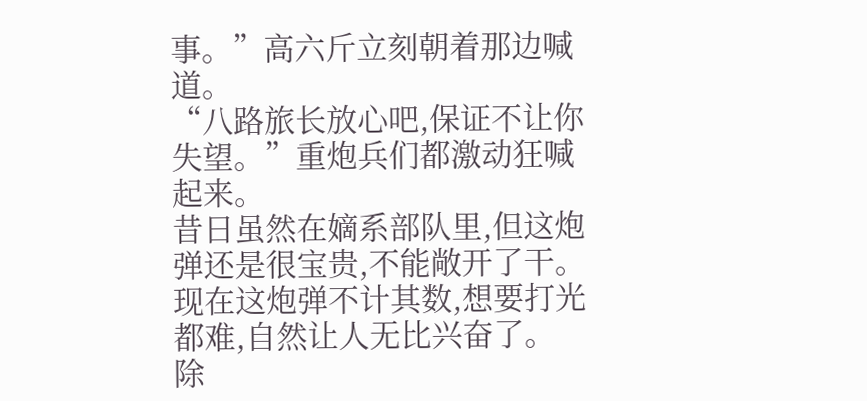事。”高六斤立刻朝着那边喊道。
“八路旅长放心吧,保证不让你失望。”重炮兵们都激动狂喊起来。
昔日虽然在嫡系部队里,但这炮弹还是很宝贵,不能敞开了干。
现在这炮弹不计其数,想要打光都难,自然让人无比兴奋了。
除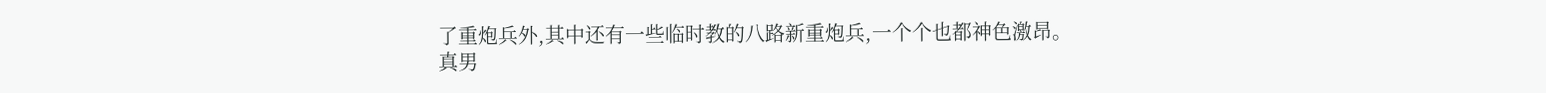了重炮兵外,其中还有一些临时教的八路新重炮兵,一个个也都神色激昂。
真男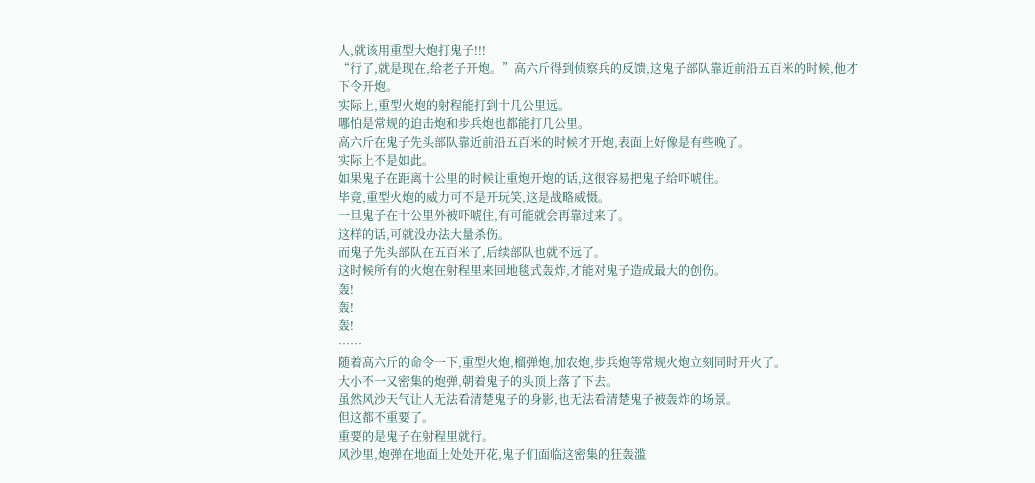人,就该用重型大炮打鬼子!!!
“行了,就是现在,给老子开炮。”高六斤得到侦察兵的反馈,这鬼子部队靠近前沿五百米的时候,他才下令开炮。
实际上,重型火炮的射程能打到十几公里远。
哪怕是常规的迫击炮和步兵炮也都能打几公里。
高六斤在鬼子先头部队靠近前沿五百米的时候才开炮,表面上好像是有些晚了。
实际上不是如此。
如果鬼子在距离十公里的时候让重炮开炮的话,这很容易把鬼子给吓唬住。
毕竟,重型火炮的威力可不是开玩笑,这是战略威慑。
一旦鬼子在十公里外被吓唬住,有可能就会再靠过来了。
这样的话,可就没办法大量杀伤。
而鬼子先头部队在五百米了,后续部队也就不远了。
这时候所有的火炮在射程里来回地毯式轰炸,才能对鬼子造成最大的创伤。
轰!
轰!
轰!
……
随着高六斤的命令一下,重型火炮,榴弹炮,加农炮,步兵炮等常规火炮立刻同时开火了。
大小不一又密集的炮弹,朝着鬼子的头顶上落了下去。
虽然风沙天气让人无法看清楚鬼子的身影,也无法看清楚鬼子被轰炸的场景。
但这都不重要了。
重要的是鬼子在射程里就行。
风沙里,炮弹在地面上处处开花,鬼子们面临这密集的狂轰滥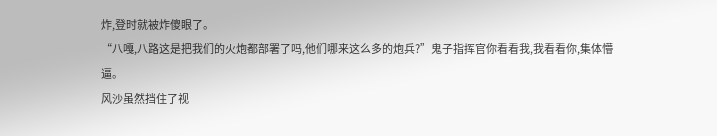炸,登时就被炸傻眼了。
“八嘎,八路这是把我们的火炮都部署了吗,他们哪来这么多的炮兵?”鬼子指挥官你看看我,我看看你,集体懵逼。
风沙虽然挡住了视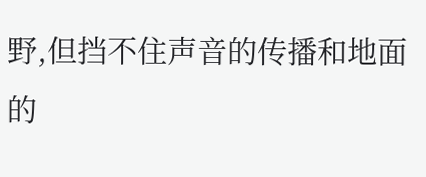野,但挡不住声音的传播和地面的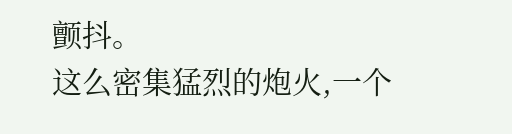颤抖。
这么密集猛烈的炮火,一个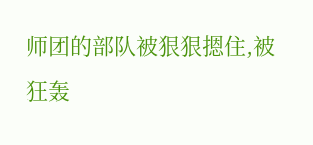师团的部队被狠狠摁住,被狂轰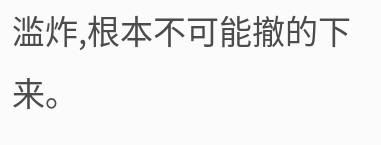滥炸,根本不可能撤的下来。